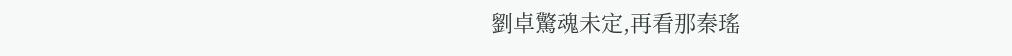劉卓驚魂未定,再看那秦瑤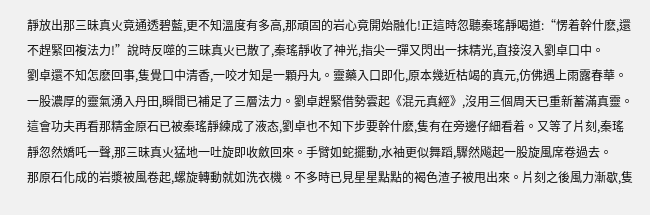靜放出那三昧真火竟通透碧藍,更不知溫度有多高,那頑固的岩心竟開始融化!正這時忽聽秦瑤靜喝道:“愣着幹什麽,還不趕緊回複法力!”說時反噬的三昧真火已散了,秦瑤靜收了神光,指尖一彈又閃出一抹精光,直接沒入劉卓口中。
劉卓還不知怎麽回事,隻覺口中清香,一咬才知是一顆丹丸。靈藥入口即化,原本幾近枯竭的真元,仿佛遇上雨露春華。一股濃厚的靈氣湧入丹田,瞬間已補足了三層法力。劉卓趕緊借勢雲起《混元真經》,沒用三個周天已重新蓄滿真靈。
這會功夫再看那精金原石已被秦瑤靜練成了液态,劉卓也不知下步要幹什麽,隻有在旁邊仔細看着。又等了片刻,秦瑤靜忽然嬌吒一聲,那三昧真火猛地一吐旋即收斂回來。手臂如蛇擺動,水袖更似舞蹈,驟然飚起一股旋風席卷過去。
那原石化成的岩漿被風卷起,螺旋轉動就如洗衣機。不多時已見星星點點的褐色渣子被甩出來。片刻之後風力漸歇,隻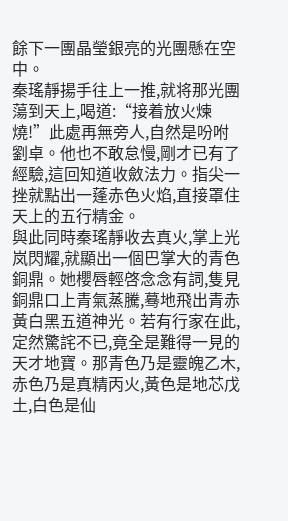餘下一團晶瑩銀亮的光團懸在空中。
秦瑤靜揚手往上一推,就将那光團蕩到天上,喝道:“接着放火煉燒!”此處再無旁人,自然是吩咐劉卓。他也不敢怠慢,剛才已有了經驗,這回知道收斂法力。指尖一挫就點出一蓬赤色火焰,直接罩住天上的五行精金。
與此同時秦瑤靜收去真火,掌上光岚閃耀,就顯出一個巴掌大的青色銅鼎。她櫻唇輕啓念念有詞,隻見銅鼎口上青氣蒸騰,蓦地飛出青赤黃白黑五道神光。若有行家在此,定然驚詫不已,竟全是難得一見的天才地寶。那青色乃是靈魄乙木,赤色乃是真精丙火,黃色是地芯戊土,白色是仙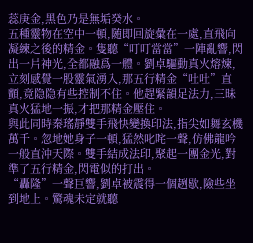蕊庚金,黑色乃是無垢癸水。
五種靈物在空中一頓,随即回旋彙在一處,直飛向凝練之後的精金。隻聽“叮叮當當”一陣亂響,閃出一片神光,全都融爲一體。劉卓驅動真火熔煉,立刻感覺一股靈氣湧入,那五行精金“吐吐”直顫,竟隐隐有些控制不住。他趕緊韻足法力,三昧真火猛地一振,才把那精金壓住。
與此同時秦瑤靜雙手飛快變換印法,指尖如舞玄機萬千。忽地她身子一頓,猛然叱咤一聲,仿佛龍吟一般直沖天際。雙手結成法印,聚起一團金光,對準了五行精金,閃電似的打出。
“轟隆”一聲巨響,劉卓被震得一個趔歇,險些坐到地上。驚魂未定就聽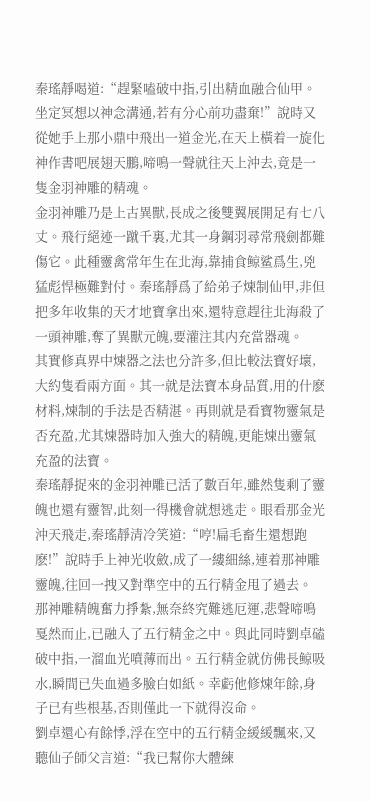秦瑤靜喝道:“趕緊嗑破中指,引出精血融合仙甲。坐定冥想以神念溝通,若有分心前功盡棄!”說時又從她手上那小鼎中飛出一道金光,在天上橫着一旋化神作書吧展翅天鵬,啼鳴一聲就往天上沖去,竟是一隻金羽神雕的精魂。
金羽神雕乃是上古異獸,長成之後雙翼展開足有七八丈。飛行絕迹一蹴千裏,尤其一身鋼羽尋常飛劍都難傷它。此種靈禽常年生在北海,靠捕食鲸鲨爲生,兇猛彪悍極難對付。秦瑤靜爲了給弟子煉制仙甲,非但把多年收集的天才地寶拿出來,還特意趕往北海殺了一頭神雕,奪了異獸元魄,要灌注其内充當器魂。
其實修真界中煉器之法也分許多,但比較法寶好壞,大約隻看兩方面。其一就是法寶本身品質,用的什麽材料,煉制的手法是否精湛。再則就是看寶物靈氣是否充盈,尤其煉器時加入強大的精魄,更能煉出靈氣充盈的法寶。
秦瑤靜捉來的金羽神雕已活了數百年,雖然隻剩了靈魄也還有靈智,此刻一得機會就想逃走。眼看那金光沖天飛走,秦瑤靜清冷笑道:“哼!扁毛畜生還想跑麽!”說時手上神光收斂,成了一縷細絲,連着那神雕靈魄,往回一拽又對準空中的五行精金甩了過去。
那神雕精魄奮力掙紮,無奈終究難逃厄運,悲聲啼鳴戛然而止,已融入了五行精金之中。與此同時劉卓磕破中指,一溜血光噴薄而出。五行精金就仿佛長鲸吸水,瞬間已失血過多臉白如紙。幸虧他修煉年餘,身子已有些根基,否則僅此一下就得沒命。
劉卓還心有餘悸,浮在空中的五行精金緩緩飄來,又聽仙子師父言道:“我已幫你大體練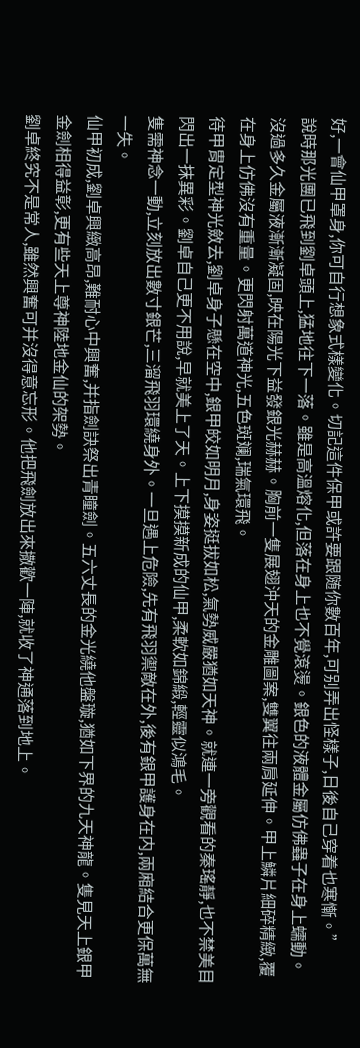好,一會仙甲罩身,你可自行想象式樣變化。切記這件保甲或許要跟随你數百年,可别弄出怪樣子,日後自己穿着也寒慚。”
說時那光團已飛到劉卓頭上,猛地往下一落。雖是高溫熔化,但落在身上也不覺滾燙。銀色的液體金屬仿佛蟲子在身上蠕動。沒過多久金屬液漸漸凝固,映在陽光下益發銀光赫赫。胸前一隻展翅沖天的金雕圖案,雙翼往兩肩延伸。甲上鱗片細碎精緻,覆在身上仿佛沒有重量。更閃射萬道神光,五色斑斓,瑞氣環飛。
待甲胄定型神光斂去,劉卓身子懸在空中,銀甲皎如明月,身姿挺拔如松,氣勢威嚴猶如天神。就連一旁觀看的秦瑤靜,也不禁美目閃出一抹異彩。劉卓自己更不用說,早就美上了天。上下摸摸新成的仙甲,柔軟如錦緞,輕靈似鴻毛。
隻需神念一動,立刻放出數寸銀芒,三溜飛羽環繞身外。一旦遇上危險,先有飛羽禦敵在外,後有銀甲護身在内,兩廂結合更保萬無一失。
仙甲初成,劉卓興緻高昂,難耐心中興奮,并指劍訣祭出青瞳劍。五六丈長的金光繞他盤璇,猶如下界的九天神龍。隻見天上銀甲金劍相得益彰,更有些天上尊神陸地金仙的架勢。
劉卓終究不是常人,雖然興奮可并沒得意忘形。他把飛劍放出來撒歡一陣,就收了神通落到地上。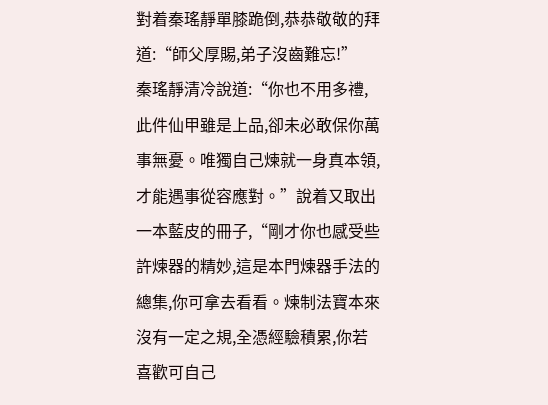對着秦瑤靜單膝跪倒,恭恭敬敬的拜道:“師父厚賜,弟子沒齒難忘!”
秦瑤靜清冷說道:“你也不用多禮,此件仙甲雖是上品,卻未必敢保你萬事無憂。唯獨自己煉就一身真本領,才能遇事從容應對。”說着又取出一本藍皮的冊子,“剛才你也感受些許煉器的精妙,這是本門煉器手法的總集,你可拿去看看。煉制法寶本來沒有一定之規,全憑經驗積累,你若喜歡可自己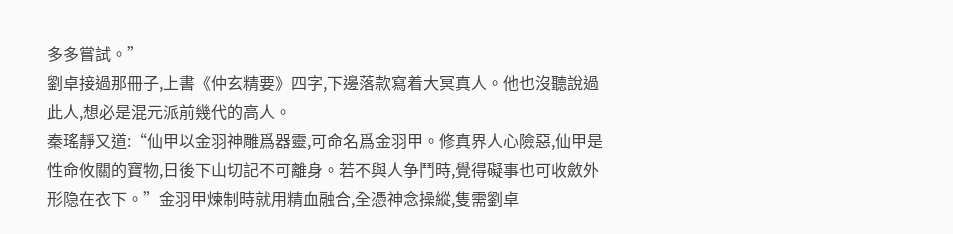多多嘗試。”
劉卓接過那冊子,上書《仲玄精要》四字,下邊落款寫着大冥真人。他也沒聽說過此人,想必是混元派前幾代的高人。
秦瑤靜又道:“仙甲以金羽神雕爲器靈,可命名爲金羽甲。修真界人心險惡,仙甲是性命攸關的寶物,日後下山切記不可離身。若不與人争鬥時,覺得礙事也可收斂外形隐在衣下。”金羽甲煉制時就用精血融合,全憑神念操縱,隻需劉卓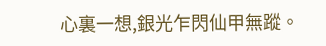心裏一想,銀光乍閃仙甲無蹤。